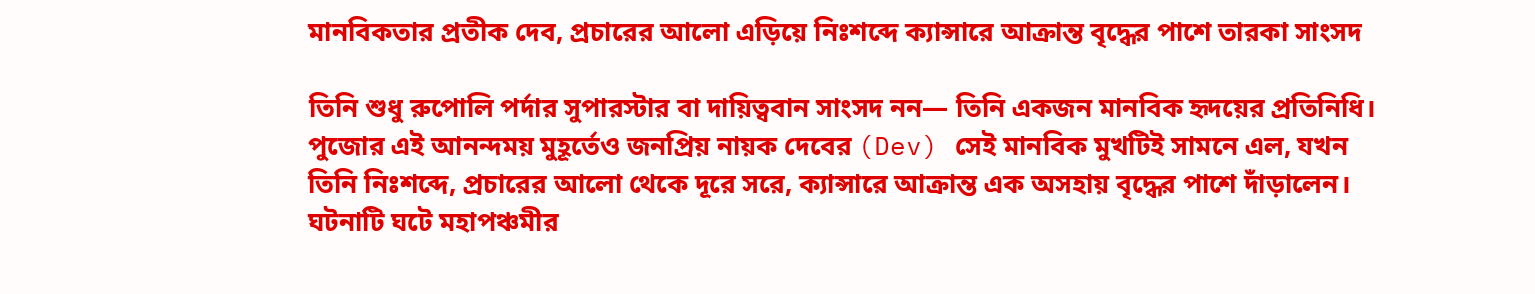মানবিকতার প্রতীক দেব, প্রচারের আলো এড়িয়ে নিঃশব্দে ক্যান্সারে আক্রান্ত বৃদ্ধের পাশে তারকা সাংসদ

তিনি শুধু রুপোলি পর্দার সুপারস্টার বা দায়িত্ববান সাংসদ নন— তিনি একজন মানবিক হৃদয়ের প্রতিনিধি। পুজোর এই আনন্দময় মুহূর্তেও জনপ্রিয় নায়ক দেবের (Dev) সেই মানবিক মুখটিই সামনে এল, যখন তিনি নিঃশব্দে, প্রচারের আলো থেকে দূরে সরে, ক্যান্সারে আক্রান্ত এক অসহায় বৃদ্ধের পাশে দাঁড়ালেন।
ঘটনাটি ঘটে মহাপঞ্চমীর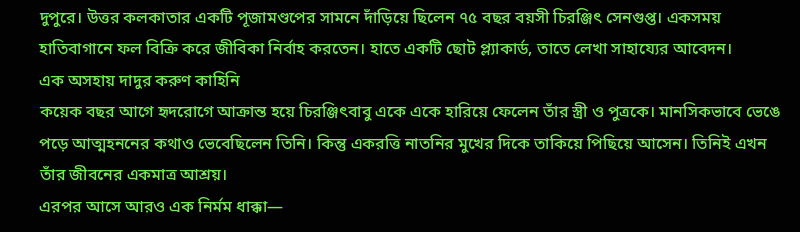দুপুরে। উত্তর কলকাতার একটি পূজামণ্ডপের সামনে দাঁড়িয়ে ছিলেন ৭৫ বছর বয়সী চিরঞ্জিৎ সেনগুপ্ত। একসময় হাতিবাগানে ফল বিক্রি করে জীবিকা নির্বাহ করতেন। হাতে একটি ছোট প্ল্যাকার্ড, তাতে লেখা সাহায্যের আবেদন।
এক অসহায় দাদুর করুণ কাহিনি
কয়েক বছর আগে হৃদরোগে আক্রান্ত হয়ে চিরঞ্জিৎবাবু একে একে হারিয়ে ফেলেন তাঁর স্ত্রী ও পুত্রকে। মানসিকভাবে ভেঙে পড়ে আত্মহননের কথাও ভেবেছিলেন তিনি। কিন্তু একরত্তি নাতনির মুখের দিকে তাকিয়ে পিছিয়ে আসেন। তিনিই এখন তাঁর জীবনের একমাত্র আশ্রয়।
এরপর আসে আরও এক নির্মম ধাক্কা—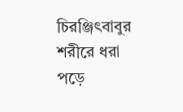চিরঞ্জিৎবাবুর শরীরে ধরা পড়ে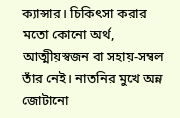ক্যান্সার। চিকিৎসা করার মতো কোনো অর্থ, আত্মীয়স্বজন বা সহায়-সম্বল তাঁর নেই। নাতনির মুখে অন্ন জোটানো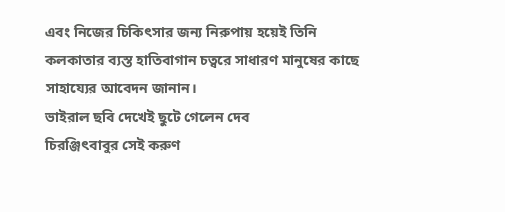এবং নিজের চিকিৎসার জন্য নিরুপায় হয়েই তিনি কলকাতার ব্যস্ত হাতিবাগান চত্বরে সাধারণ মানুষের কাছে সাহায্যের আবেদন জানান।
ভাইরাল ছবি দেখেই ছুটে গেলেন দেব
চিরঞ্জিৎবাবুর সেই করুণ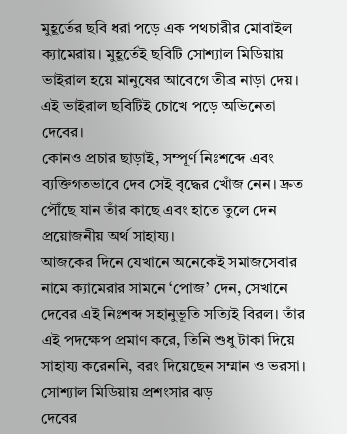মুহূর্তের ছবি ধরা পড়ে এক পথচারীর মোবাইল ক্যামেরায়। মুহূর্তেই ছবিটি সোশ্যাল মিডিয়ায় ভাইরাল হয়ে মানুষের আবেগে তীব্র নাড়া দেয়। এই ভাইরাল ছবিটিই চোখে পড়ে অভিনেতা দেবের।
কোনও প্রচার ছাড়াই, সম্পূর্ণ নিঃশব্দে এবং ব্যক্তিগতভাবে দেব সেই বৃদ্ধের খোঁজ নেন। দ্রুত পৌঁছে যান তাঁর কাছে এবং হাতে তুলে দেন প্রয়োজনীয় অর্থ সাহায্য।
আজকের দিনে যেখানে অনেকেই সমাজসেবার নামে ক্যামেরার সামনে ‘পোজ’ দেন, সেখানে দেবের এই নিঃশব্দ সহানুভূতি সত্যিই বিরল। তাঁর এই পদক্ষেপ প্রমাণ করে, তিনি শুধু টাকা দিয়ে সাহায্য করেননি, বরং দিয়েছেন সম্মান ও ভরসা।
সোশ্যাল মিডিয়ায় প্রশংসার ঝড়
দেবের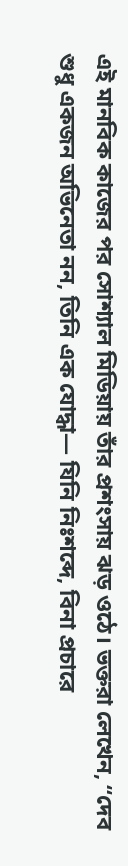এই মানবিক কাজের পর সোশ্যাল মিডিয়ায় তাঁর প্রশংসায় ঝড় ওঠে। ভক্তরা লেখেন, “দেব শুধু একজন অভিনেতা নন, তিনি এক যোদ্ধা— যিনি নিঃশব্দে, বিনা প্রচারে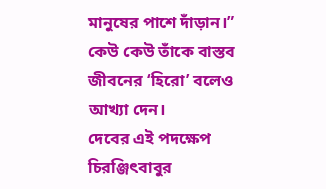মানুষের পাশে দাঁড়ান।” কেউ কেউ তাঁকে বাস্তব জীবনের ‘হিরো’ বলেও আখ্যা দেন।
দেবের এই পদক্ষেপ চিরঞ্জিৎবাবুর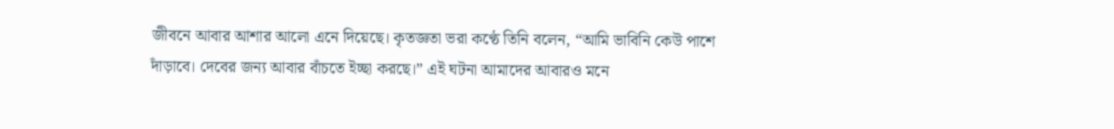জীবনে আবার আশার আলো এনে দিয়েছে। কৃতজ্ঞতা ভরা কণ্ঠে তিনি বলেন, “আমি ভাবিনি কেউ পাশে দাঁড়াবে। দেবের জন্য আবার বাঁচতে ইচ্ছা করছে।” এই ঘটনা আমাদের আবারও মনে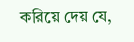করিয়ে দেয় যে,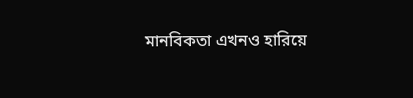মানবিকতা এখনও হারিয়ে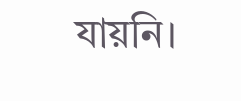যায়নি।